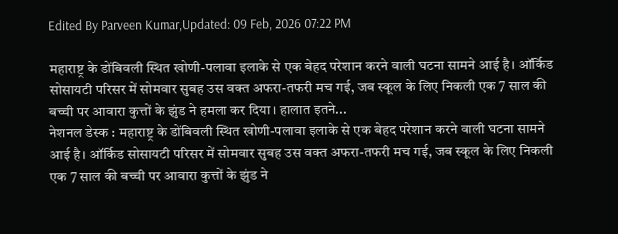Edited By Parveen Kumar,Updated: 09 Feb, 2026 07:22 PM

महाराष्ट्र के डोंबिवली स्थित खोणी-पलावा इलाके से एक बेहद परेशान करने वाली घटना सामने आई है। ऑर्किड सोसायटी परिसर में सोमवार सुबह उस वक्त अफरा-तफरी मच गई, जब स्कूल के लिए निकली एक 7 साल की बच्ची पर आवारा कुत्तों के झुंड ने हमला कर दिया। हालात इतने...
नेशनल डेस्क : महाराष्ट्र के डोंबिवली स्थित खोणी-पलावा इलाके से एक बेहद परेशान करने वाली घटना सामने आई है। ऑर्किड सोसायटी परिसर में सोमवार सुबह उस वक्त अफरा-तफरी मच गई, जब स्कूल के लिए निकली एक 7 साल की बच्ची पर आवारा कुत्तों के झुंड ने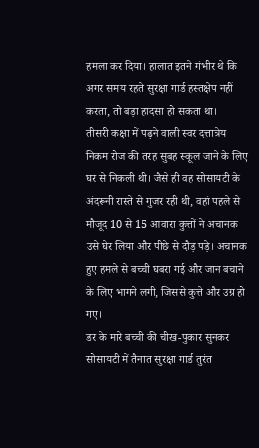हमला कर दिया। हालात इतने गंभीर थे कि अगर समय रहते सुरक्षा गार्ड हस्तक्षेप नहीं करता, तो बड़ा हादसा हो सकता था।
तीसरी कक्षा में पढ़ने वाली स्वर दत्तात्रेय निकम रोज की तरह सुबह स्कूल जाने के लिए घर से निकली थी। जैसे ही वह सोसायटी के अंदरूनी रास्ते से गुजर रही थी, वहां पहले से मौजूद 10 से 15 आवारा कुत्तों ने अचानक उसे घेर लिया और पीछे से दौड़ पड़े। अचानक हुए हमले से बच्ची घबरा गई और जान बचाने के लिए भागने लगी, जिससे कुत्ते और उग्र हो गए।
डर के मारे बच्ची की चीख-पुकार सुनकर सोसायटी में तैनात सुरक्षा गार्ड तुरंत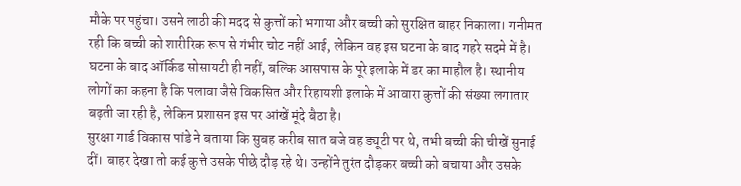मौके पर पहुंचा। उसने लाठी की मदद से कुत्तों को भगाया और बच्ची को सुरक्षित बाहर निकाला। गनीमत रही कि बच्ची को शारीरिक रूप से गंभीर चोट नहीं आई, लेकिन वह इस घटना के बाद गहरे सदमे में है।
घटना के बाद ऑर्किड सोसायटी ही नहीं, बल्कि आसपास के पूरे इलाके में डर का माहौल है। स्थानीय लोगों का कहना है कि पलावा जैसे विकसित और रिहायशी इलाके में आवारा कुत्तों की संख्या लगातार बढ़ती जा रही है, लेकिन प्रशासन इस पर आंखें मूंदे बैठा है।
सुरक्षा गार्ड विकास पांडे ने बताया कि सुबह करीब सात बजे वह ड्यूटी पर थे, तभी बच्ची की चीखें सुनाई दीं। बाहर देखा तो कई कुत्ते उसके पीछे दौड़ रहे थे। उन्होंने तुरंत दौड़कर बच्ची को बचाया और उसके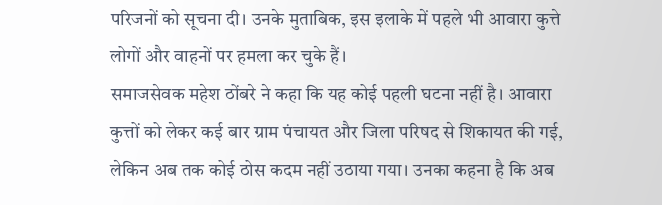परिजनों को सूचना दी। उनके मुताबिक, इस इलाके में पहले भी आवारा कुत्ते लोगों और वाहनों पर हमला कर चुके हैं।
समाजसेवक महेश ठोंबरे ने कहा कि यह कोई पहली घटना नहीं है। आवारा कुत्तों को लेकर कई बार ग्राम पंचायत और जिला परिषद से शिकायत की गई, लेकिन अब तक कोई ठोस कदम नहीं उठाया गया। उनका कहना है कि अब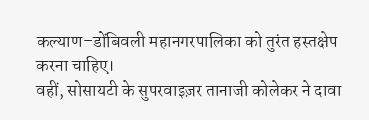कल्याण–डोंबिवली महानगरपालिका को तुरंत हस्तक्षेप करना चाहिए।
वहीं, सोसायटी के सुपरवाइज़र तानाजी कोलेकर ने दावा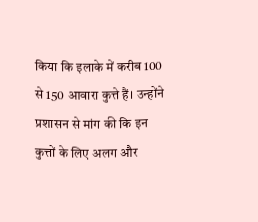किया कि इलाके में करीब 100 से 150 आवारा कुत्ते हैं। उन्होंने प्रशासन से मांग की कि इन कुत्तों के लिए अलग और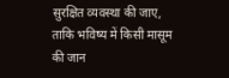सुरक्षित व्यवस्था की जाए, ताकि भविष्य में किसी मासूम की जान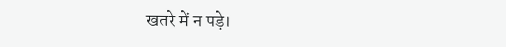खतरे में न पड़े।